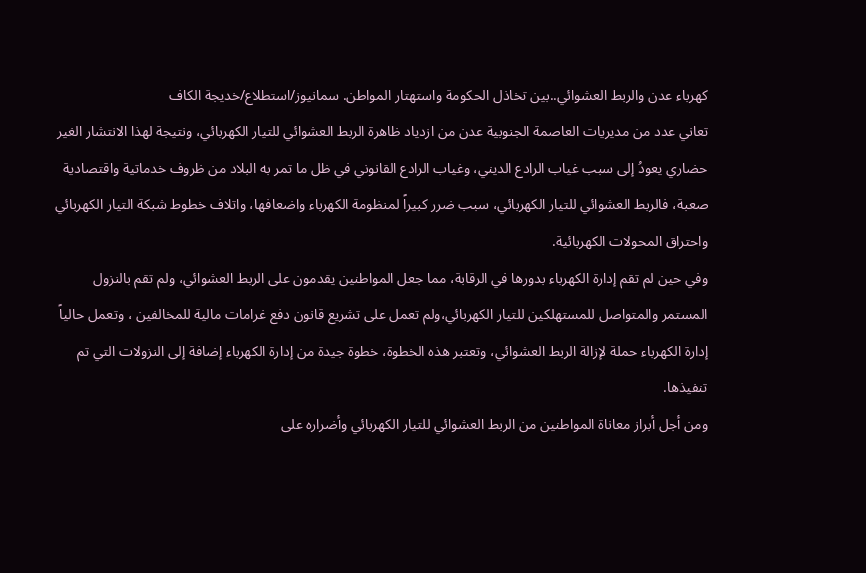كهرباء عدن والربط العشوائي..بين تخاذل الحكومة واستهتار المواطن. سمانيوز/استطلاع/خديجة الكاف
تعاني عدد من مديريات العاصمة الجنوبية عدن من ازدياد ظاهرة الربط العشوائي للتيار الكهربائي، ونتيجة لهذا الانتشار الغير حضاري يعودُ إلى سبب غياب الرادع الديني، وغياب الرادع القانوني في ظل ما تمر به البلاد من ظروف خدماتية واقتصادية صعبة، فالربط العشوائي للتيار الكهربائي، سبب ضرر كبيراً لمنظومة الكهرباء واضعافها، واتلاف خطوط شبكة التيار الكهربائي واحتراق المحولات الكهربائية.
وفي حين لم تقم إدارة الكهرباء بدورها في الرقابة، مما جعل المواطنين يقدمون على الربط العشوائي، ولم تقم بالنزول المستمر والمتواصل للمستهلكين للتيار الكهربائي،ولم تعمل على تشريع قانون دفع غرامات مالية للمخالفين ، وتعمل حالياً إدارة الكهرباء حملة لإزالة الربط العشوائي، وتعتبر هذه الخطوة، خطوة جيدة من إدارة الكهرباء إضافة إلى النزولات التي تم تنفيذها.
ومن أجل أبراز معاناة المواطنين من الربط العشوائي للتيار الكهربائي وأضراره على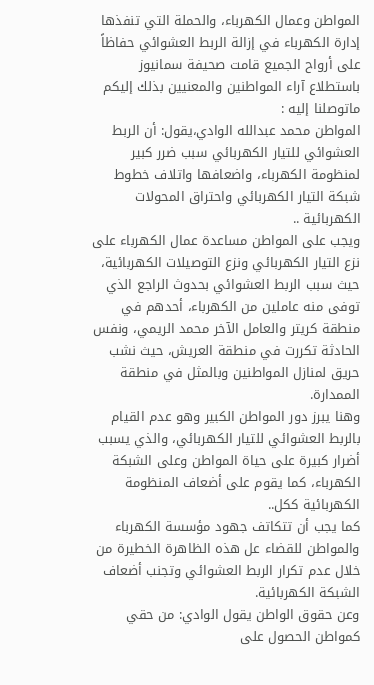المواطن وعمال الكهرباء، والحملة التي تنفذها إدارة الكهرباء في إزالة الربط العشوائي حفاظاً على أرواح الجميع قامت صحيفة سمانيوز باستطلاع آراء المواطنين والمعنيين بذلك إليكم ماتوصلنا إليه :
المواطن محمد عبدالله الوادي،يقول: أن الربط العشوائي للتيار الكهربائي سبب ضرر كبير لمنظومة الكهرباء، واضعافها واتلاف خطوط شبكة التيار الكهربائي واحتراق المحولات الكهربائية ..
ويجب على المواطن مساعدة عمال الكهرباء على نزع التيار الكهربائي ونزع التوصيلات الكهربائية،
حيث سبب الربط العشوائي بحدوث الراجع الذي توفى منه عاملين من الكهرباء، أحدهم في منطقة كريتر والعامل الآخر محمد الريمي، ونفس الحادثة تكررت في منطقة العريش، حيث نشب حريق لمنازل المواطنين وبالمثل في منطقة الممدارة.
وهنا يبرز دور المواطن الكبير وهو عدم القيام بالربط العشوائي للتيار الكهربائي، والذي يسبب أضرار كبيرة على حياة المواطن وعلى الشبكة الكهرباء، كما يقوم على أضعاف المنظومة الكهربائية ككل..
كما يجب أن تتكاتف جهود مؤسسة الكهرباء والمواطن للقضاء عل هذه الظاهرة الخطيرة من خلال عدم تكرار الربط العشوائي وتجنب أضعاف الشبكة الكهربائية.
وعن حقوق الواطن يقول الوادي: من حقي كمواطن الحصول على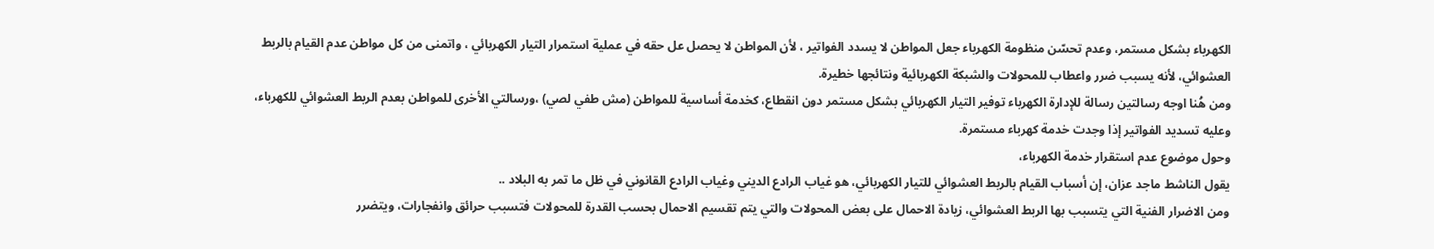الكهرباء بشكل مستمر، وعدم تحسّن منظومة الكهرباء جعل المواطن لا يسدد الفواتير ، لأن المواطن لا يحصل عل حقه في عملية استمرار التيار الكهربائي ، واتمنى من كل مواطن عدم القيام بالربط العشوائي، لأنه يسبب ضرر واعطاب للمحولات والشبكة الكهربائية ونتائجها خطيرة.
ومن هُنا اوجه رسالتين رسالة للإدارة الكهرباء توفير التيار الكهربائي بشكل مستمر دون انقطاع، كخدمة أساسية للمواطن (مش طفي لصي) ،ورسالتي الأخرى للمواطن بعدم الربط العشوائي للكهرباء، وعليه تسديد الفواتير إذا وجدت خدمة كهرباء مستمرة.
وحول موضوع عدم استقرار خدمة الكهرباء،
يقول الناشط ماجد عزان، إن أسباب القيام بالربط العشوائي للتيار الكهربائي، هو غياب الرادع الديني وغياب الرادع القانوني في ظل ما تمر به البلاد ..
ومن الاضرار الفنية التي يتسبب بها الربط العشوائي، زيادة الاحمال على بعض المحولات والتي يتم تقسيم الاحمال بحسب القدرة للمحولات فتسبب حرائق وانفجارات، ويتضرر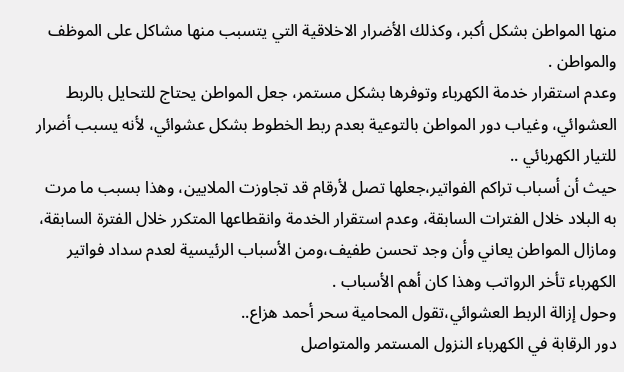منها المواطن بشكل أكبر، وكذلك الأضرار الاخلاقية التي يتسبب منها مشاكل على الموظف والمواطن .
وعدم استقرار خدمة الكهرباء وتوفرها بشكل مستمر، جعل المواطن يحتاج للتحايل بالربط العشوائي، وغياب دور المواطن بالتوعية بعدم ربط الخطوط بشكل عشوائي، لأنه يسبب أضرار للتيار الكهربائي ..
حيث أن أسباب تراكم الفواتير،جعلها تصل لأرقام قد تجاوزت الملايين، وهذا بسبب ما مرت به البلاد خلال الفترات السابقة، وعدم استقرار الخدمة وانقطاعها المتكرر خلال الفترة السابقة،
ومازال المواطن يعاني وأن وجد تحسن طفيف،ومن الأسباب الرئيسية لعدم سداد فواتير الكهرباء تأخر الرواتب وهذا كان أهم الأسباب .
وحول إزالة الربط العشوائي،تقول المحامية سحر أحمد هزاع..
دور الرقابة في الكهرباء النزول المستمر والمتواصل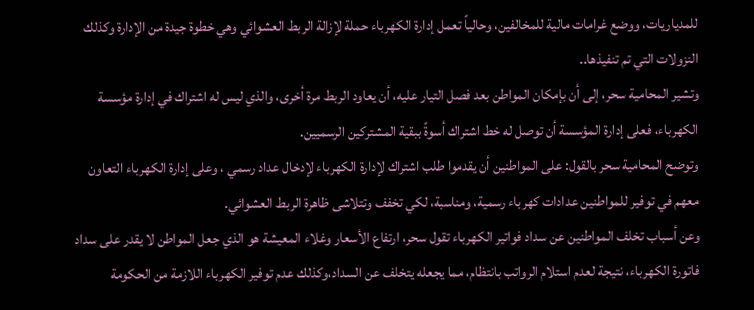للمدياريات، ووضع غرامات مالية للمخالفين، وحالياً تعمل إدارة الكهرباء حملة لإزالة الربط العشوائي وهي خطوة جيدة من الإدارة وكذلك النزولات التي تم تنفيذها..
وتشير المحامية سحر، إلى أن بإمكان المواطن بعد فصل التيار عليه، أن يعاود الربط مرة أخرى، والذي ليس له اشتراك في إدارة مؤسسة الكهرباء، فعلى إدارة المؤسسة أن توصل له خط اشتراك أسوةً ببقية المشتركين الرسميين.
وتوضح المحامية سحر بالقول: على المواطنين أن يقدموا طلب اشتراك لإدارة الكهرباء لإدخال عداد رسمي ، وعلى إدارة الكهرباء التعاون معهم في توفير للمواطنين عدادات كهرباء رسمية، ومناسبة، لكي تخفف وتتلاشى ظاهرة الربط العشوائي.
وعن أسباب تخلف المواطنين عن سداد فواتير الكهرباء تقول سحر، ارتفاع الأسعار وغلاء المعيشة هو الذي جعل المواطن لا يقدر على سداد فاتورة الكهرباء، نتيجة لعدم استلام الرواتب بانتظام، مما يجعله يتخلف عن السداد،وكذلك عدم توفير الكهرباء اللازمة من الحكومة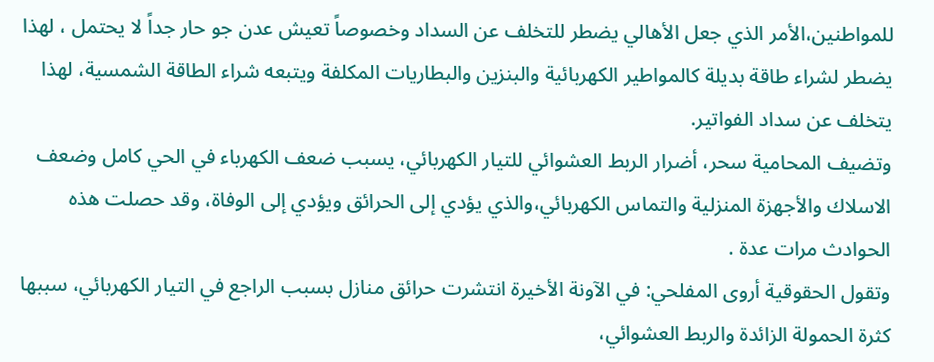للمواطنين،الأمر الذي جعل الأهالي يضطر للتخلف عن السداد وخصوصاً تعيش عدن جو حار جداً لا يحتمل ، لهذا يضطر لشراء طاقة بديلة كالمواطير الكهربائية والبنزين والبطاريات المكلفة ويتبعه شراء الطاقة الشمسية، لهذا يتخلف عن سداد الفواتير.
وتضيف المحامية سحر، أضرار الربط العشوائي للتيار الكهربائي، يسبب ضعف الكهرباء في الحي كامل وضعف الاسلاك والأجهزة المنزلية والتماس الكهربائي،والذي يؤدي إلى الحرائق ويؤدي إلى الوفاة، وقد حصلت هذه الحوادث مرات عدة .
وتقول الحقوقية أروى المفلحي: في الآونة الأخيرة انتشرت حرائق منازل بسبب الراجع في التيار الكهربائي، سببها كثرة الحمولة الزائدة والربط العشوائي،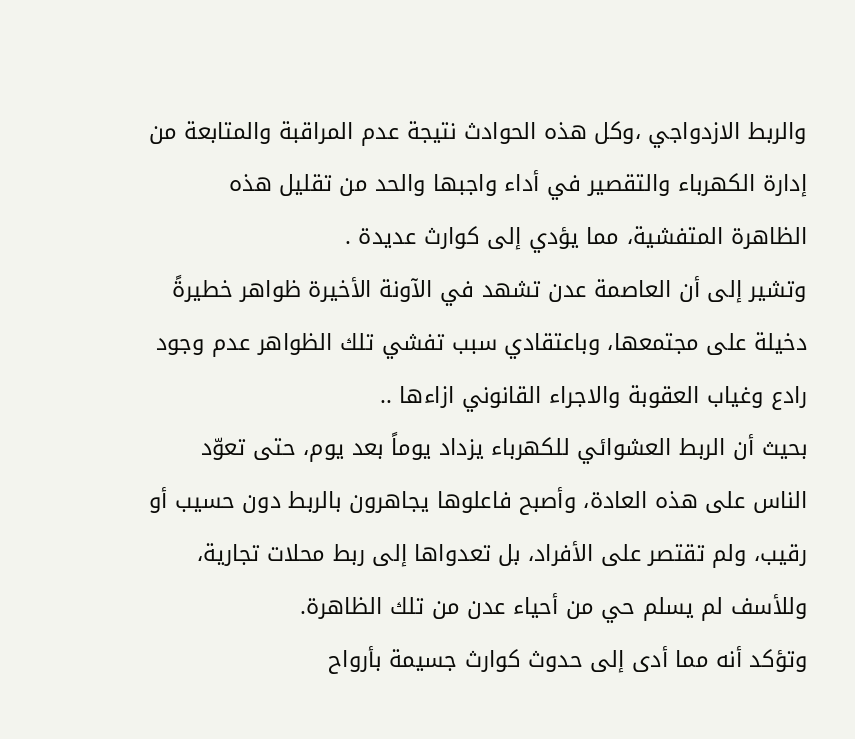والربط الازدواجي ،وكل هذه الحوادث نتيجة عدم المراقبة والمتابعة من إدارة الكهرباء والتقصير في أداء واجبها والحد من تقليل هذه الظاهرة المتفشية، مما يؤدي إلى كوارث عديدة .
وتشير إلى أن العاصمة عدن تشهد في الآونة الأخيرة ظواهر خطيرةً دخيلة على مجتمعها، وباعتقادي سبب تفشي تلك الظواهر عدم وجود رادع وغياب العقوبة والاجراء القانوني ازاءها ..
بحيث أن الربط العشوائي للكهرباء يزداد يوماً بعد يوم، حتى تعوّد الناس على هذه العادة، وأصبح فاعلوها يجاهرون بالربط دون حسيب أو رقيب، ولم تقتصر على الأفراد، بل تعدواها إلى ربط محلات تجارية، وللأسف لم يسلم حي من أحياء عدن من تلك الظاهرة.
وتؤكد أنه مما أدى إلى حدوث كوارث جسيمة بأرواح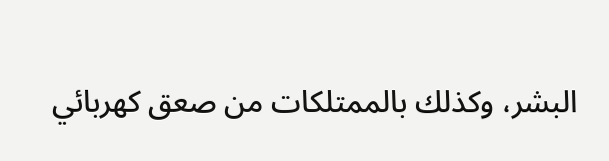البشر، وكذلك بالممتلكات من صعق كهربائي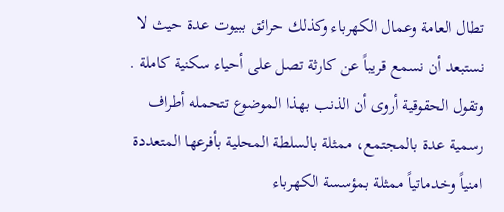تطال العامة وعمال الكهرباء وكذلك حرائق ببيوت عدة حيث لا نستبعد أن نسمع قريباً عن كارثة تصل على أحياء سكنية كاملة .
وتقول الحقوقية أروى أن الذنب بهذا الموضوع تتحمله أطراف رسمية عدة بالمجتمع، ممثلة بالسلطة المحلية بأفرعها المتعددة امنياً وخدماتياً ممثلة بمؤسسة الكهرباء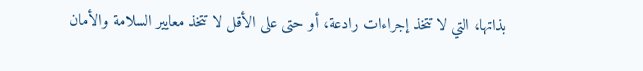بذاتها، التي لا تتخذ إجراءات رادعة، أو حتى على الأقل لا تتخذ معايير السلامة والأمان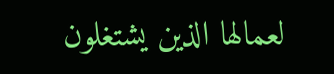لعمالها الذين يشتغلون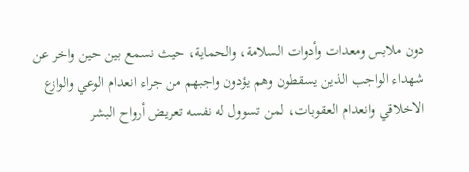دون ملابس ومعدات وأدوات السلامة، والحماية، حيث نسمع بين حين واخر عن شهداء الواجب الذين يسقطون وهم يؤدون واجبهم من جراء انعدام الوعي والوازع الاخلاقي وانعدام العقوبات، لمن تسوول له نفسه تعريض أرواح البشر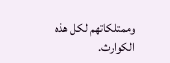وممتلكاتهم لكل هذه الكوارث.